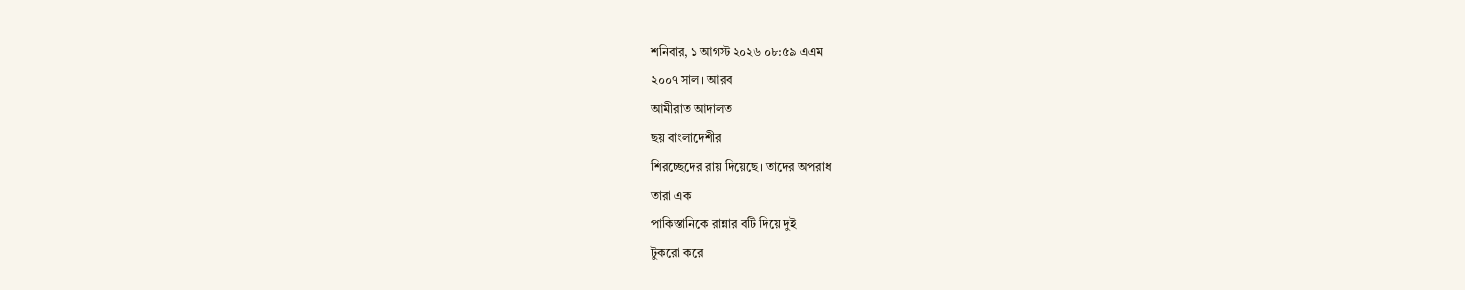শনিবার, ১ আগস্ট ২০২৬ ০৮:৫৯ এএম
২০০৭ সাল। আরব
আমীরাত আদালত
ছয় বাংলাদেশীর
শিরচ্ছেদের রায় দিয়েছে। তাদের অপরাধ
তারা এক
পাকিস্তানিকে রান্নার বটি দিয়ে দুই
টুকরো করে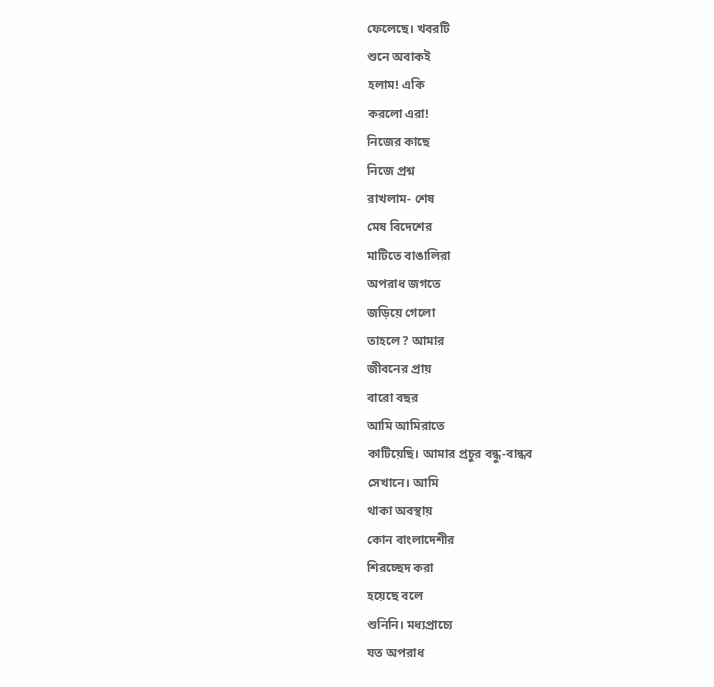ফেলেছে। খবরটি
শুনে অবাকই
হলাম! একি
করলো এরা!
নিজের কাছে
নিজে প্রশ্ন
রাখলাম- শেষ
মেষ বিদেশের
মাটিতে বাঙালিরা
অপরাধ জগতে
জড়িয়ে গেলো
তাহলে? আমার
জীবনের প্রায়
বারো বছর
আমি আমিরাতে
কাটিয়েছি। আমার প্রচুর বন্ধু-বান্ধব
সেখানে। আমি
থাকা অবস্থায়
কোন বাংলাদেশীর
শিরচ্ছেদ করা
হয়েছে বলে
শুনিনি। মধ্যপ্রাচ্যে
যত অপরাধ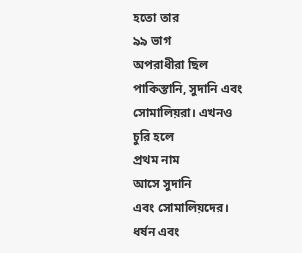হতো তার
৯৯ ভাগ
অপরাধীরা ছিল
পাকিস্তানি, সুদানি এবং সোমালিয়রা। এখনও
চুরি হলে
প্রথম নাম
আসে সুদানি
এবং সোমালিয়দের।
ধর্ষন এবং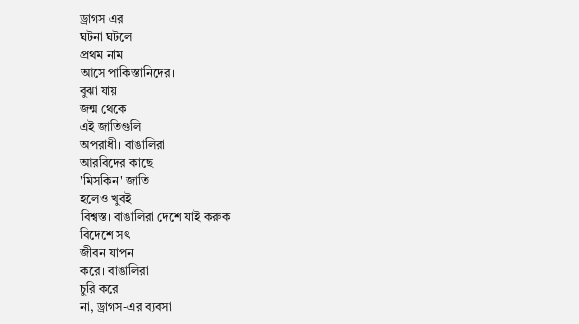ড্রাগস এর
ঘটনা ঘটলে
প্রথম নাম
আসে পাকিস্তানিদের।
বুঝা যায়
জন্ম থেকে
এই জাতিগুলি
অপরাধী। বাঙালিরা
আরবিদের কাছে
'মিসকিন' জাতি
হলেও খুবই
বিশ্বস্ত। বাঙালিরা দেশে যাই করুক
বিদেশে সৎ
জীবন যাপন
করে। বাঙালিরা
চুরি করে
না, ড্রাগস-এর ব্যবসা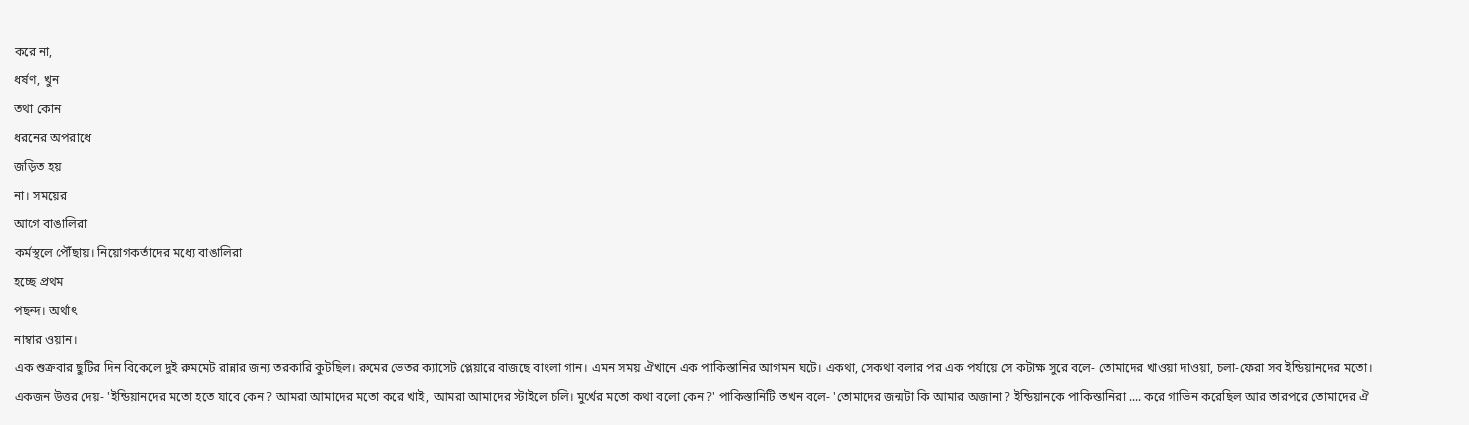করে না,
ধর্ষণ, খুন
তথা কোন
ধরনের অপরাধে
জড়িত হয়
না। সময়ের
আগে বাঙালিরা
কর্মস্থলে পৌঁছায়। নিয়োগকর্তাদের মধ্যে বাঙালিরা
হচ্ছে প্রথম
পছন্দ। অর্থাৎ
নাম্বার ওয়ান।
এক শুক্রবার ছুটির দিন বিকেলে দুই রুমমেট রান্নার জন্য তরকারি কুটছিল। রুমের ভেতর ক্যাসেট প্লেয়ারে বাজছে বাংলা গান। এমন সময় ঐখানে এক পাকিস্তানির আগমন ঘটে। একথা, সেকথা বলার পর এক পর্যায়ে সে কটাক্ষ সুরে বলে- তোমাদের খাওয়া দাওয়া, চলা-ফেরা সব ইন্ডিয়ানদের মতো। একজন উত্তর দেয়- 'ইন্ডিয়ানদের মতো হতে যাবে কেন? আমরা আমাদের মতো করে খাই, আমরা আমাদের স্টাইলে চলি। মুর্খের মতো কথা বলো কেন?' পাকিস্তানিটি তখন বলে- 'তোমাদের জন্মটা কি আমার অজানা? ইন্ডিয়ানকে পাকিস্তানিরা .... করে গাভিন করেছিল আর তারপরে তোমাদের ঐ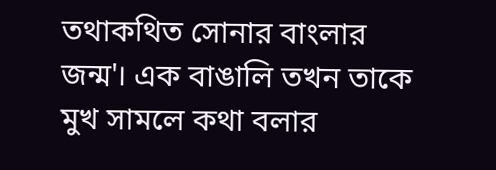তথাকথিত সোনার বাংলার জন্ম'। এক বাঙালি তখন তাকে মুখ সামলে কথা বলার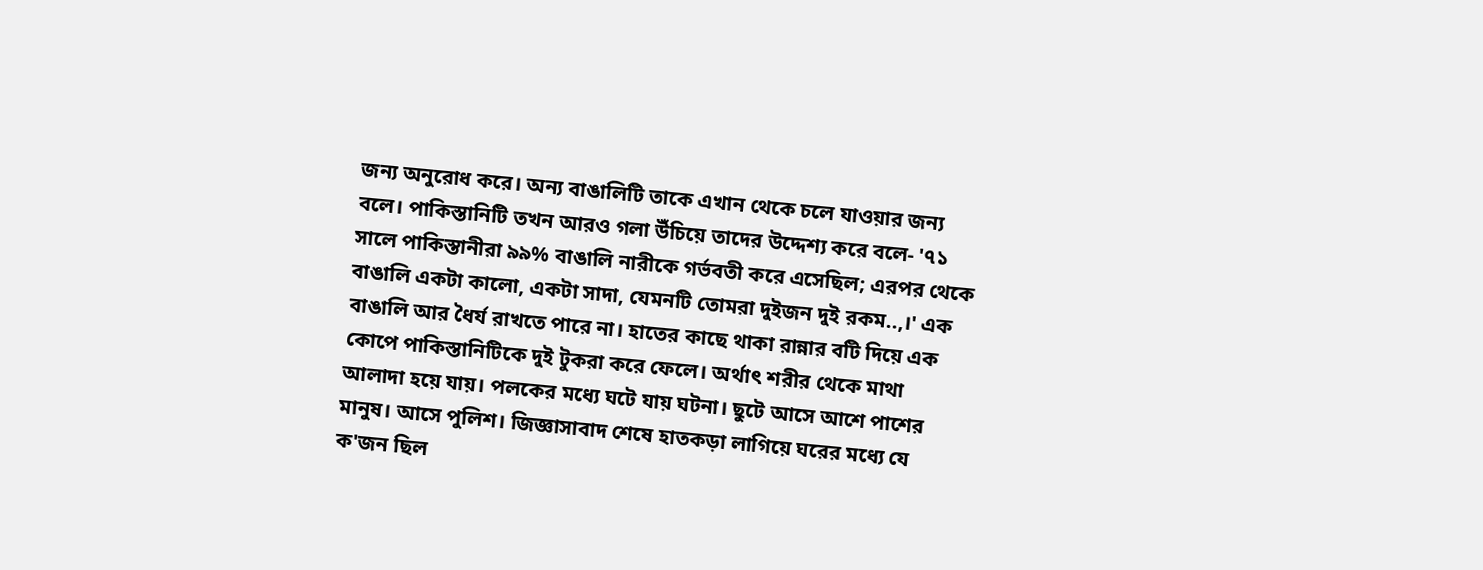জন্য অনুরোধ করে। অন্য বাঙালিটি তাকে এখান থেকে চলে যাওয়ার জন্য বলে। পাকিস্তানিটি তখন আরও গলা উঁচিয়ে তাদের উদ্দেশ্য করে বলে- '৭১ সালে পাকিস্তানীরা ৯৯% বাঙালি নারীকে গর্ভবতী করে এসেছিল; এরপর থেকে বাঙালি একটা কালো, একটা সাদা, যেমনটি তোমরা দুইজন দুই রকম..,।' এক বাঙালি আর ধৈর্য রাখতে পারে না। হাতের কাছে থাকা রান্নার বটি দিয়ে এক কোপে পাকিস্তানিটিকে দুই টুকরা করে ফেলে। অর্থাৎ শরীর থেকে মাথা আলাদা হয়ে যায়। পলকের মধ্যে ঘটে যায় ঘটনা। ছুটে আসে আশে পাশের মানুষ। আসে পুলিশ। জিজ্ঞাসাবাদ শেষে হাতকড়া লাগিয়ে ঘরের মধ্যে যে ক'জন ছিল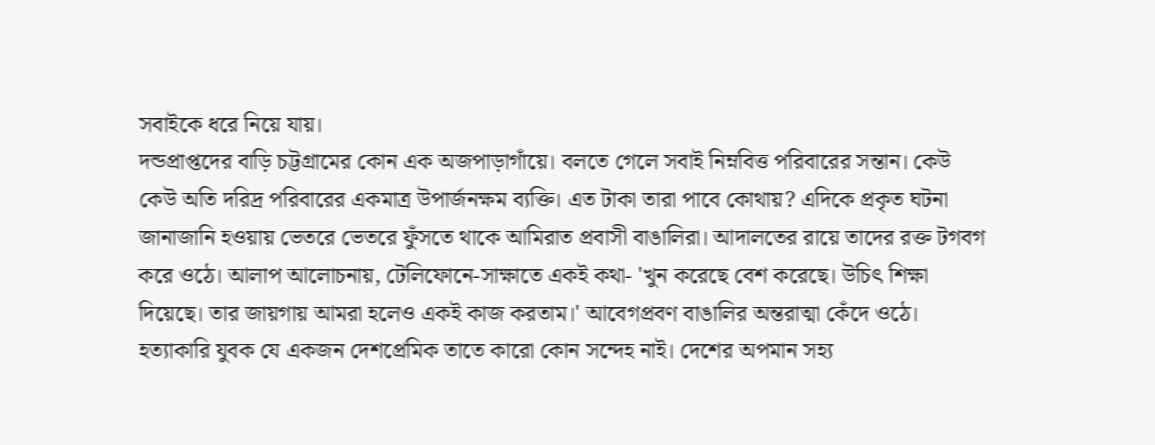সবাইকে ধরে নিয়ে যায়।
দন্ডপ্রাপ্তদের বাড়ি চট্টগ্রামের কোন এক অজপাড়াগাঁয়ে। বলতে গেলে সবাই নিম্নবিত্ত পরিবারের সন্তান। কেউ কেউ অতি দরিদ্র পরিবারের একমাত্র উপার্জনক্ষম ব্যক্তি। এত টাকা তারা পাবে কোথায়? এদিকে প্রকৃত ঘটনা জানাজানি হওয়ায় ভেতরে ভেতরে ফুঁসতে থাকে আমিরাত প্রবাসী বাঙালিরা। আদালতের রায়ে তাদের রক্ত টগবগ করে ওঠে। আলাপ আলোচনায়, টেলিফোনে-সাক্ষাতে একই কথা- 'খুন করেছে বেশ করেছে। উচিৎ শিক্ষা দিয়েছে। তার জায়গায় আমরা হলেও একই কাজ করতাম।' আবেগপ্রবণ বাঙালির অন্তরাত্মা কেঁদে ওঠে। হত্যাকারি যুবক যে একজন দেশপ্রেমিক তাতে কারো কোন সন্দেহ নাই। দেশের অপমান সহ্য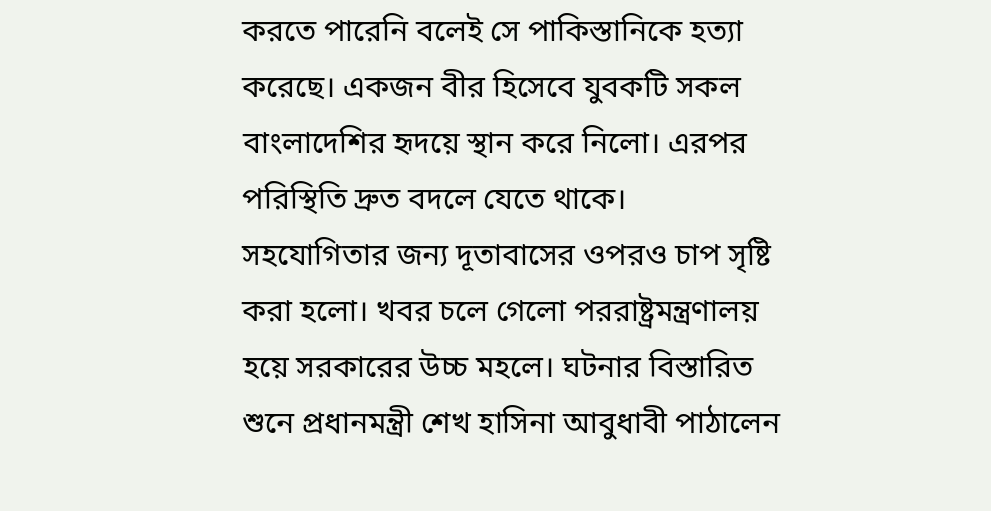করতে পারেনি বলেই সে পাকিস্তানিকে হত্যা করেছে। একজন বীর হিসেবে যুবকটি সকল বাংলাদেশির হৃদয়ে স্থান করে নিলো। এরপর পরিস্থিতি দ্রুত বদলে যেতে থাকে।
সহযোগিতার জন্য দূতাবাসের ওপরও চাপ সৃষ্টি করা হলো। খবর চলে গেলো পররাষ্ট্রমন্ত্রণালয় হয়ে সরকারের উচ্চ মহলে। ঘটনার বিস্তারিত শুনে প্রধানমন্ত্রী শেখ হাসিনা আবুধাবী পাঠালেন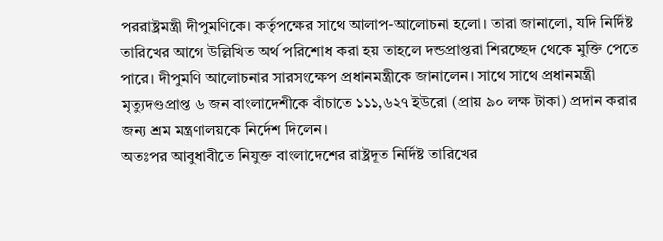পররাষ্ট্রমন্ত্রী দীপুমণিকে। কর্তৃপক্ষের সাথে আলাপ-আলোচনা হলো। তারা জানালো, যদি নির্দিষ্ট তারিখের আগে উল্লিখিত অর্থ পরিশোধ করা হয় তাহলে দন্ডপ্রাপ্তরা শিরচ্ছেদ থেকে মুক্তি পেতে পারে। দীপুমণি আলোচনার সারসংক্ষেপ প্রধানমন্ত্রীকে জানালেন। সাথে সাথে প্রধানমন্ত্রী মৃত্যুদণ্ডপ্রাপ্ত ৬ জন বাংলাদেশীকে বাঁচাতে ১১১,৬২৭ ইউরো (প্রায় ৯০ লক্ষ টাকা) প্রদান করার জন্য শ্রম মন্ত্রণালয়কে নির্দেশ দিলেন।
অতঃপর আবুধাবীতে নিযুক্ত বাংলাদেশের রাষ্ট্রদূত নির্দিষ্ট তারিখের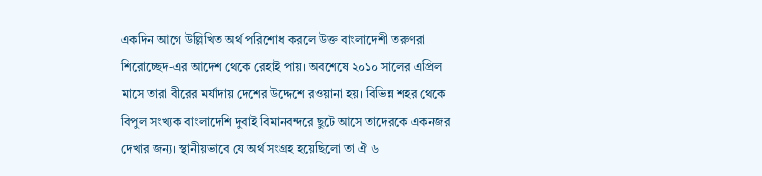একদিন আগে উল্লিখিত অর্থ পরিশোধ করলে উক্ত বাংলাদেশী তরুণরা শিরোচ্ছেদ-এর আদেশ থেকে রেহাই পায়। অবশেষে ২০১০ সালের এপ্রিল মাসে তারা বীরের মর্যাদায় দেশের উদ্দেশে রওয়ানা হয়। বিভিন্ন শহর থেকে বিপুল সংখ্যক বাংলাদেশি দুবাই বিমানবন্দরে ছুটে আসে তাদেরকে একনজর দেখার জন্য। স্থানীয়ভাবে যে অর্থ সংগ্রহ হয়েছিলো তা ঐ ৬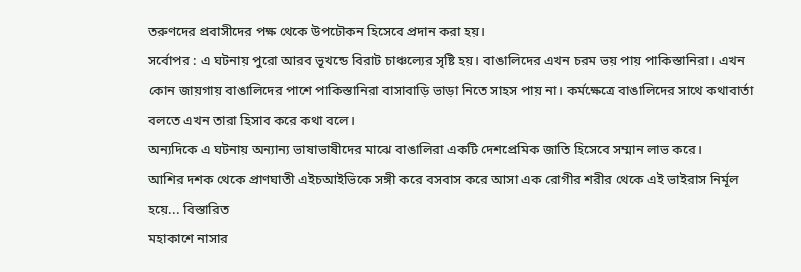তরুণদের প্রবাসীদের পক্ষ থেকে উপঢৌকন হিসেবে প্রদান করা হয়।
সর্বোপর : এ ঘটনায় পুরো আরব ভূখন্ডে বিরাট চাঞ্চল্যের সৃষ্টি হয়। বাঙালিদের এখন চরম ভয় পায় পাকিস্তানিরা। এখন কোন জায়গায় বাঙালিদের পাশে পাকিস্তানিরা বাসাবাড়ি ভাড়া নিতে সাহস পায় না। কর্মক্ষেত্রে বাঙালিদের সাথে কথাবার্তা বলতে এখন তারা হিসাব করে কথা বলে।
অন্যদিকে এ ঘটনায় অন্যান্য ভাষাভাষীদের মাঝে বাঙালিরা একটি দেশপ্রেমিক জাতি হিসেবে সম্মান লাভ করে।
আশির দশক থেকে প্রাণঘাতী এইচআইভিকে সঙ্গী করে বসবাস করে আসা এক রোগীর শরীর থেকে এই ভাইরাস নির্মূল হয়ে... বিস্তারিত
মহাকাশে নাসার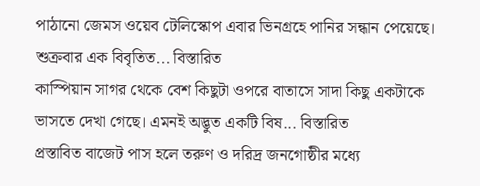পাঠানো জেমস ওয়েব টেলিস্কোপ এবার ভিনগ্রহে পানির সন্ধান পেয়েছে। শুক্রবার এক বিবৃতিত... বিস্তারিত
কাস্পিয়ান সাগর থেকে বেশ কিছুটা ওপরে বাতাসে সাদা কিছু একটাকে ভাসতে দেখা গেছে। এমনই অদ্ভুত একটি বিষ... বিস্তারিত
প্রস্তাবিত বাজেট পাস হলে তরুণ ও দরিদ্র জনগোষ্ঠীর মধ্যে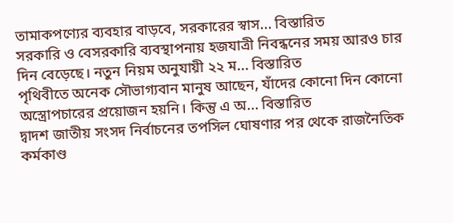তামাকপণ্যের ব্যবহার বাড়বে, সরকারের স্বাস... বিস্তারিত
সরকারি ও বেসরকারি ব্যবস্থাপনায় হজযাত্রী নিবন্ধনের সময় আরও চার দিন বেড়েছে। নতুন নিয়ম অনুযায়ী ২২ ম... বিস্তারিত
পৃথিবীতে অনেক সৌভাগ্যবান মানুষ আছেন, যাঁদের কোনো দিন কোনো অস্ত্রোপচারের প্রয়োজন হয়নি। কিন্তু এ অ... বিস্তারিত
দ্বাদশ জাতীয় সংসদ নির্বাচনের তপসিল ঘোষণার পর থেকে রাজনৈতিক কর্মকাণ্ড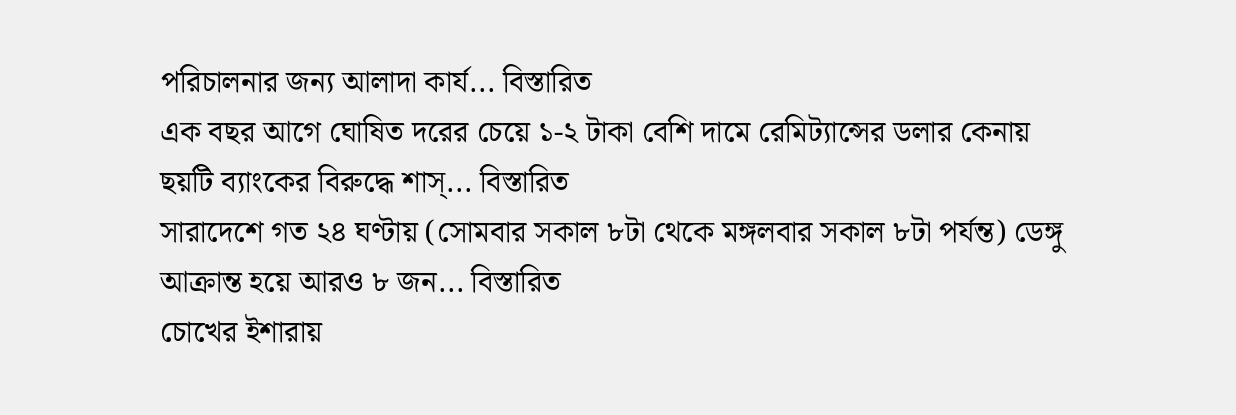পরিচালনার জন্য আলাদা কার্য... বিস্তারিত
এক বছর আগে ঘোষিত দরের চেয়ে ১-২ টাকা বেশি দামে রেমিট্যান্সের ডলার কেনায় ছয়টি ব্যাংকের বিরুদ্ধে শাস্... বিস্তারিত
সারাদেশে গত ২৪ ঘণ্টায় (সোমবার সকাল ৮টা থেকে মঙ্গলবার সকাল ৮টা পর্যন্ত) ডেঙ্গু আক্রান্ত হয়ে আরও ৮ জন... বিস্তারিত
চোখের ইশারায়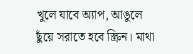খুলে যাবে অ্যাপ, আঙুলে ছুঁয়ে সরাতে হবে স্ক্রিন। মাথা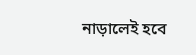নাড়ালেই হবে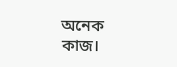অনেক কাজ।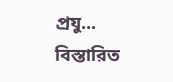প্রযু... বিস্তারিত